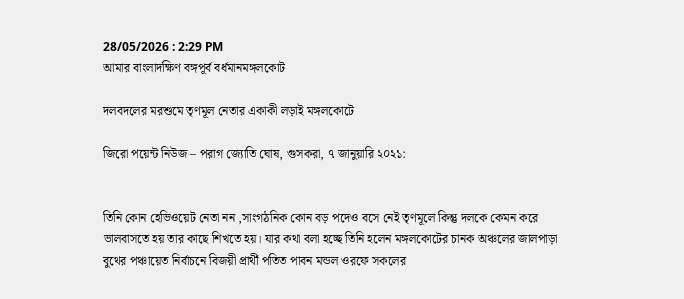28/05/2026 : 2:29 PM
আমার বাংলাদক্ষিণ বঙ্গপূর্ব বর্ধমানমঙ্গলকোট

দলবদলের মরশুমে তৃণমূল নেতার একাকী লড়াই মঙ্গলকোটে

জিরো পয়েন্ট নিউজ – পরাগ জ্যোতি ঘোষ, গুসকরা, ৭ জানুয়ারি ২০২১:


তিনি কোন হেভিওয়েট নেতা নন ,সাংগঠনিক কোন বড় পদেও বসে নেই তৃণমূলে কিন্তু দলকে কেমন করে ভালবাসতে হয় তার কাছে শিখতে হয়। যার কথা বলা হচ্ছে তিনি হলেন মঙ্গলকোটের চানক অঞ্চলের জালপাড়া বুথের পঞ্চায়েত নির্বাচনে বিজয়ী প্রার্থী পতিত পাবন মন্ডল ওরফে সকলের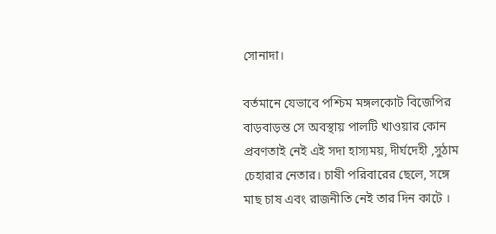সোনাদা।

বর্তমানে যেভাবে পশ্চিম মঙ্গলকোট বিজেপির বাড়বাড়ন্ত সে অবস্থায় পালটি খাওয়ার কোন প্রবণতাই নেই এই সদা হাস্যময়, দীর্ঘদেহী ,সুঠাম চেহারার নেতার। চাষী পরিবারের ছেলে, সঙ্গে মাছ চাষ এবং রাজনীতি নেই তার দিন কাটে ।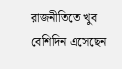রাজনীতিতে খুব বেশিদিন এসেছেন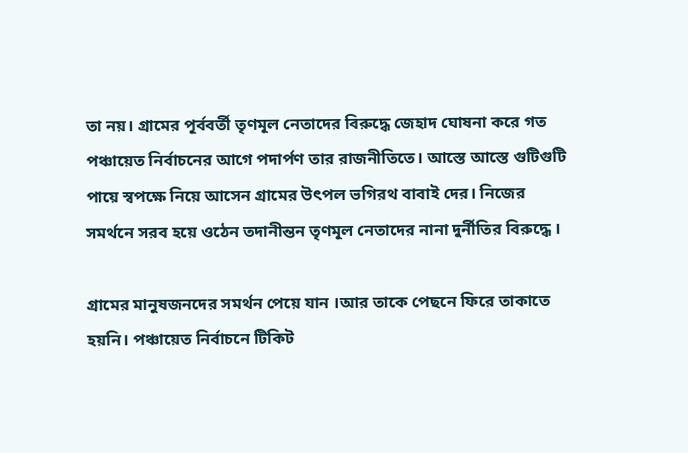তা নয়। গ্রামের পূর্ববর্তী তৃণমূল নেতাদের বিরুদ্ধে জেহাদ ঘোষনা করে গত পঞ্চায়েত নির্বাচনের আগে পদার্পণ তার রাজনীতিতে। আস্তে আস্তে গুটিগুটি পায়ে স্বপক্ষে নিয়ে আসেন গ্রামের উৎপল ভগিরথ বাবাই দের। নিজের সমর্থনে সরব হয়ে ওঠেন তদানীন্তন তৃণমূল নেতাদের নানা দুর্নীতির বিরুদ্ধে ।

গ্রামের মানুষজনদের সমর্থন পেয়ে যান ।আর তাকে পেছনে ফিরে তাকাতে হয়নি। পঞ্চায়েত নির্বাচনে টিকিট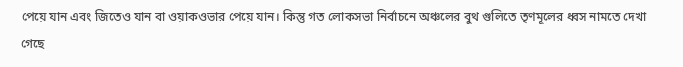পেয়ে যান এবং জিতেও যান বা ওয়াকওভার পেয়ে যান। কিন্তু গত লোকসভা নির্বাচনে অঞ্চলের বুথ গুলিতে তৃণমূলের ধ্বস নামতে দেখা গেছে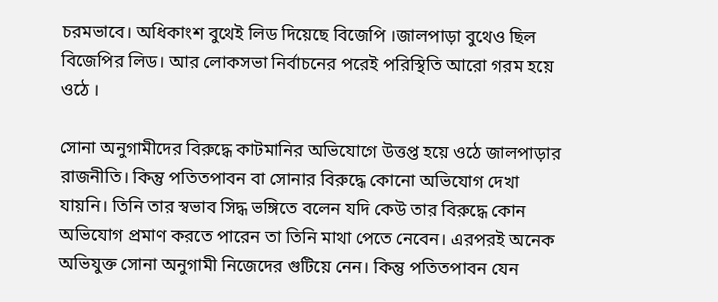চরমভাবে। অধিকাংশ বুথেই লিড দিয়েছে বিজেপি ।জালপাড়া বুথেও ছিল বিজেপির লিড। আর লোকসভা নির্বাচনের পরেই পরিস্থিতি আরো গরম হয়ে ওঠে ।

সোনা অনুগামীদের বিরুদ্ধে কাটমানির অভিযোগে উত্তপ্ত হয়ে ওঠে জালপাড়ার রাজনীতি। কিন্তু পতিতপাবন বা সোনার বিরুদ্ধে কোনো অভিযোগ দেখা যায়নি। তিনি তার স্বভাব সিদ্ধ ভঙ্গিতে বলেন যদি কেউ তার বিরুদ্ধে কোন অভিযোগ প্রমাণ করতে পারেন তা তিনি মাথা পেতে নেবেন। এরপরই অনেক অভিযুক্ত সোনা অনুগামী নিজেদের গুটিয়ে নেন। কিন্তু পতিতপাবন যেন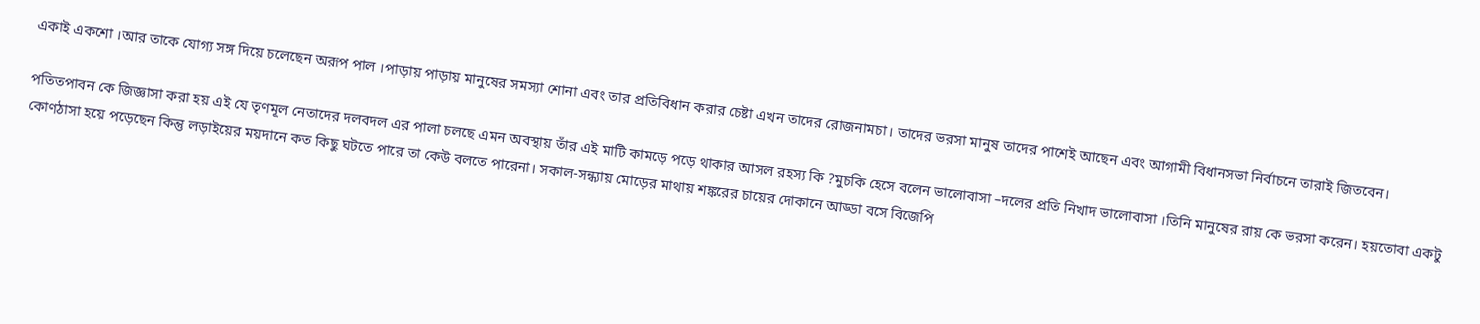একাই একশো ।আর তাকে যোগ্য সঙ্গ দিয়ে চলেছেন অরূপ পাল ।পাড়ায় পাড়ায় মানুষের সমস্যা শোনা এবং তার প্রতিবিধান করার চেষ্টা এখন তাদের রোজনামচা। তাদের ভরসা মানুষ তাদের পাশেই আছেন এবং আগামী বিধানসভা নির্বাচনে তারাই জিতবেন।

পতিতপাবন কে জিজ্ঞাসা করা হয় এই যে তৃণমূল নেতাদের দলবদল এর পালা চলছে এমন অবস্থায় তাঁর এই মাটি কামড়ে পড়ে থাকার আসল রহস্য কি ?মুচকি হেসে বলেন ভালোবাসা –দলের প্রতি নিখাদ ভালোবাসা ।তিনি মানুষের রায় কে ভরসা করেন। হয়তোবা একটু কোণঠাসা হয়ে পড়েছেন কিন্তু লড়াইয়ের ময়দানে কত কিছু ঘটতে পারে তা কেউ বলতে পারেনা। সকাল-সন্ধ্যায় মোড়ের মাথায় শঙ্করের চায়ের দোকানে আড্ডা বসে বিজেপি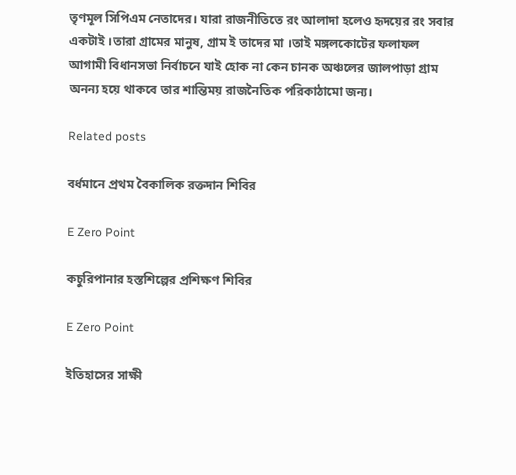তৃণমূল সিপিএম নেতাদের। যারা রাজনীতিতে রং আলাদা হলেও হৃদয়ের রং সবার একটাই ।তারা গ্রামের মানুষ, গ্রাম ই তাদের মা ।তাই মঙ্গলকোটের ফলাফল আগামী বিধানসভা নির্বাচনে যাই হোক না কেন চানক অঞ্চলের জালপাড়া গ্রাম অনন্য হয়ে থাকবে তার শান্তিময় রাজনৈতিক পরিকাঠামো জন্য।

Related posts

বর্ধমানে প্রথম বৈকালিক রক্তদান শিবির

E Zero Point

কচুরিপানার হস্তশিল্পের প্রশিক্ষণ শিবির

E Zero Point

ইতিহাসের সাক্ষী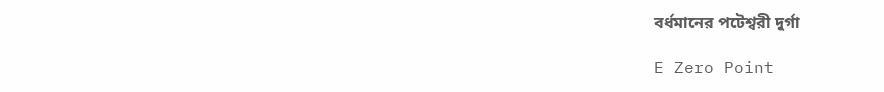বর্ধমানের পটেশ্বরী দুর্গা

E Zero Point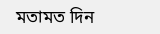মতামত দিন